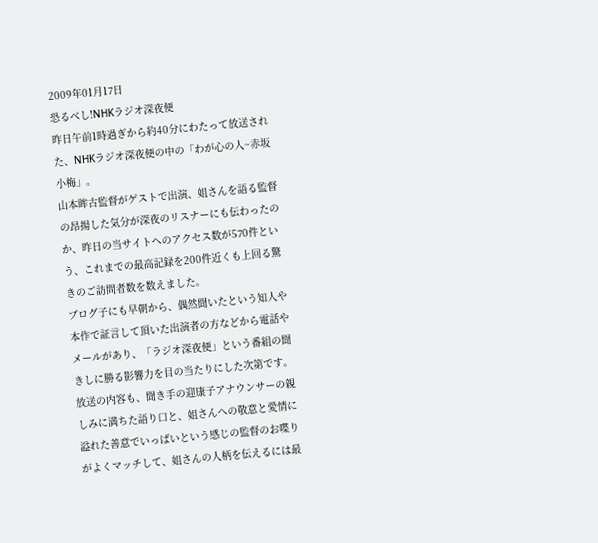2009年01月17日
恐るべし!NHKラジオ深夜便
昨日午前1時過ぎから約40分にわたって放送された、NHKラジオ深夜便の中の「わが心の人~赤坂小梅」。
山本眸古監督がゲストで出演、姐さんを語る監督の昂揚した気分が深夜のリスナーにも伝わったのか、昨日の当サイトへのアクセス数が570件という、これまでの最高記録を200件近くも上回る驚きのご訪問者数を数えました。
ブログ子にも早朝から、偶然聞いたという知人や本作で証言して頂いた出演者の方などから電話やメールがあり、「ラジオ深夜便」という番組の聞きしに勝る影響力を目の当たりにした次第です。
放送の内容も、聞き手の迎康子アナウンサーの親しみに満ちた語り口と、姐さんへの敬意と愛情に溢れた善意でいっぱいという感じの監督のお喋りがよくマッチして、姐さんの人柄を伝えるには最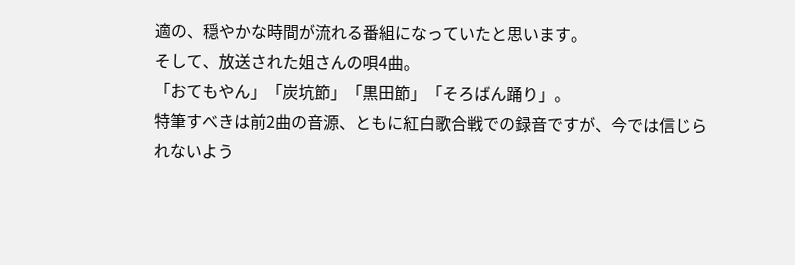適の、穏やかな時間が流れる番組になっていたと思います。
そして、放送された姐さんの唄4曲。
「おてもやん」「炭坑節」「黒田節」「そろばん踊り」。
特筆すべきは前2曲の音源、ともに紅白歌合戦での録音ですが、今では信じられないよう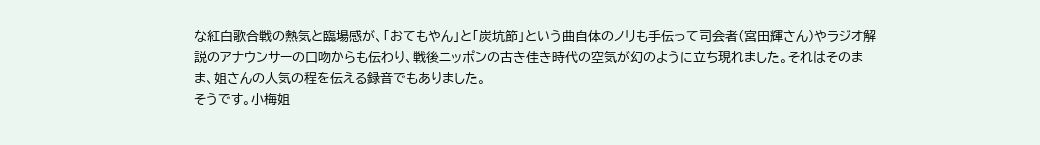な紅白歌合戦の熱気と臨場感が、「おてもやん」と「炭坑節」という曲自体のノリも手伝って司会者(宮田輝さん)やラジオ解説のアナウンサーの口吻からも伝わり、戦後ニッポンの古き佳き時代の空気が幻のように立ち現れました。それはそのまま、姐さんの人気の程を伝える録音でもありました。
そうです。小梅姐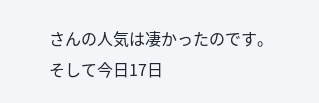さんの人気は凄かったのです。
そして今日17日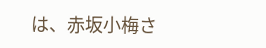は、赤坂小梅さ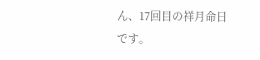ん、17回目の祥月命日です。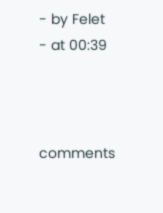- by Felet
- at 00:39



comments